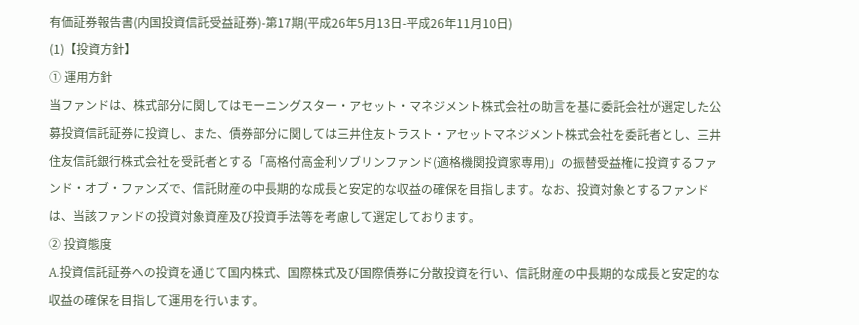有価証券報告書(内国投資信託受益証券)-第17期(平成26年5月13日-平成26年11月10日)
(1)【投資方針】
① 運用方針
当ファンドは、株式部分に関してはモーニングスター・アセット・マネジメント株式会社の助言を基に委託会社が選定した公募投資信託証券に投資し、また、債券部分に関しては三井住友トラスト・アセットマネジメント株式会社を委託者とし、三井住友信託銀行株式会社を受託者とする「高格付高金利ソブリンファンド(適格機関投資家専用)」の振替受益権に投資するファンド・オブ・ファンズで、信託財産の中長期的な成長と安定的な収益の確保を目指します。なお、投資対象とするファンドは、当該ファンドの投資対象資産及び投資手法等を考慮して選定しております。
② 投資態度
A.投資信託証券への投資を通じて国内株式、国際株式及び国際債券に分散投資を行い、信託財産の中長期的な成長と安定的な収益の確保を目指して運用を行います。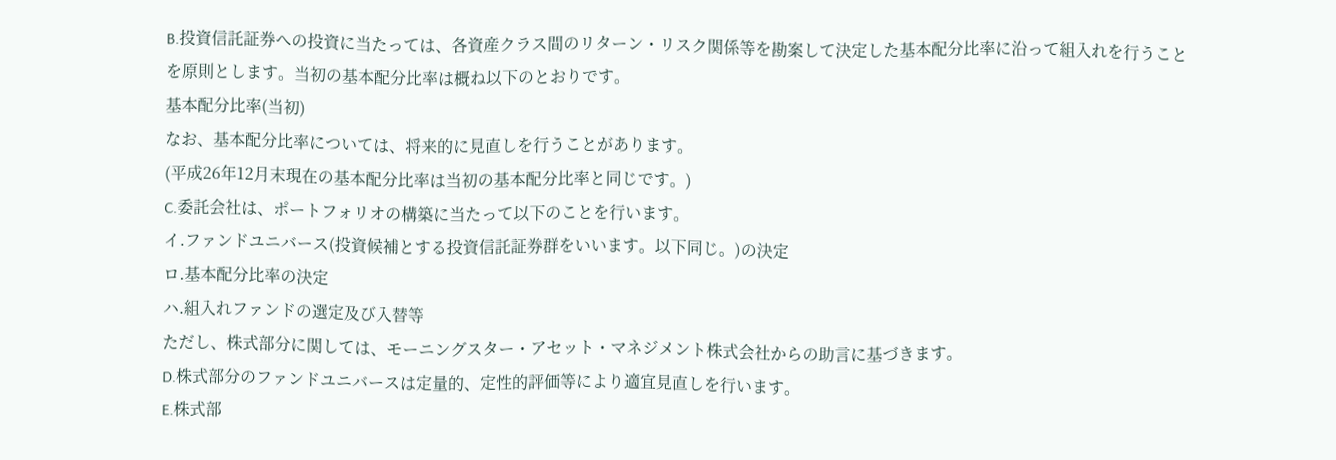B.投資信託証券への投資に当たっては、各資産クラス間のリターン・リスク関係等を勘案して決定した基本配分比率に沿って組入れを行うことを原則とします。当初の基本配分比率は概ね以下のとおりです。
基本配分比率(当初)
なお、基本配分比率については、将来的に見直しを行うことがあります。
(平成26年12月末現在の基本配分比率は当初の基本配分比率と同じです。)
C.委託会社は、ポートフォリオの構築に当たって以下のことを行います。
イ.ファンドユニバース(投資候補とする投資信託証券群をいいます。以下同じ。)の決定
ロ.基本配分比率の決定
ハ.組入れファンドの選定及び入替等
ただし、株式部分に関しては、モーニングスター・アセット・マネジメント株式会社からの助言に基づきます。
D.株式部分のファンドユニバースは定量的、定性的評価等により適宜見直しを行います。
E.株式部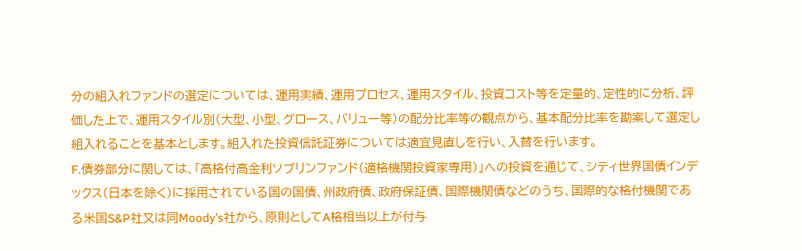分の組入れファンドの選定については、運用実績、運用プロセス、運用スタイル、投資コスト等を定量的、定性的に分析、評価した上で、運用スタイル別(大型、小型、グロース、バリュー等)の配分比率等の観点から、基本配分比率を勘案して選定し組入れることを基本とします。組入れた投資信託証券については適宜見直しを行い、入替を行います。
F.債券部分に関しては、「高格付高金利ソブリンファンド(適格機関投資家専用)」への投資を通じて、シティ世界国債インデックス(日本を除く)に採用されている国の国債、州政府債、政府保証債、国際機関債などのうち、国際的な格付機関である米国S&P社又は同Moody’s社から、原則としてA格相当以上が付与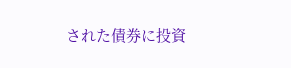された債券に投資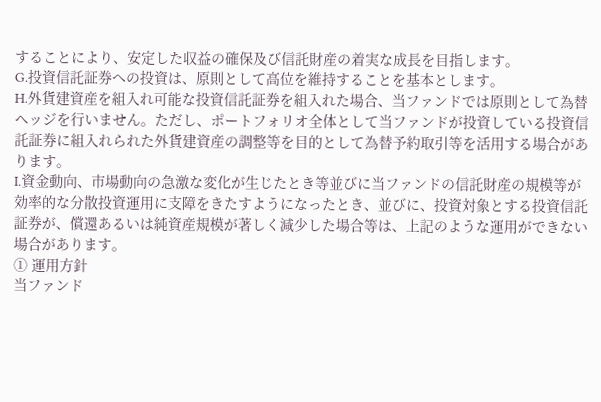することにより、安定した収益の確保及び信託財産の着実な成長を目指します。
G.投資信託証券への投資は、原則として高位を維持することを基本とします。
H.外貨建資産を組入れ可能な投資信託証券を組入れた場合、当ファンドでは原則として為替ヘッジを行いません。ただし、ポートフォリオ全体として当ファンドが投資している投資信託証券に組入れられた外貨建資産の調整等を目的として為替予約取引等を活用する場合があります。
I.資金動向、市場動向の急激な変化が生じたとき等並びに当ファンドの信託財産の規模等が効率的な分散投資運用に支障をきたすようになったとき、並びに、投資対象とする投資信託証券が、償還あるいは純資産規模が著しく減少した場合等は、上記のような運用ができない場合があります。
① 運用方針
当ファンド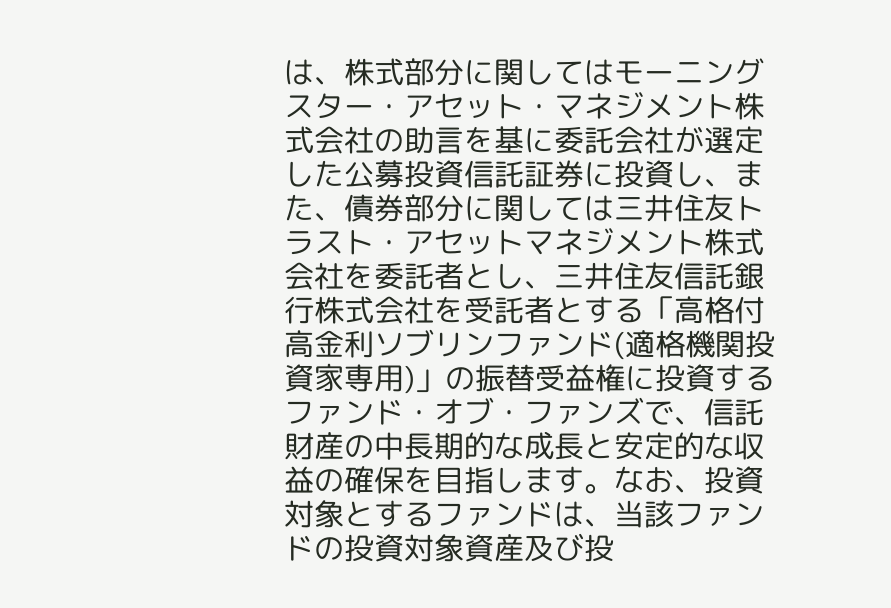は、株式部分に関してはモーニングスター・アセット・マネジメント株式会社の助言を基に委託会社が選定した公募投資信託証券に投資し、また、債券部分に関しては三井住友トラスト・アセットマネジメント株式会社を委託者とし、三井住友信託銀行株式会社を受託者とする「高格付高金利ソブリンファンド(適格機関投資家専用)」の振替受益権に投資するファンド・オブ・ファンズで、信託財産の中長期的な成長と安定的な収益の確保を目指します。なお、投資対象とするファンドは、当該ファンドの投資対象資産及び投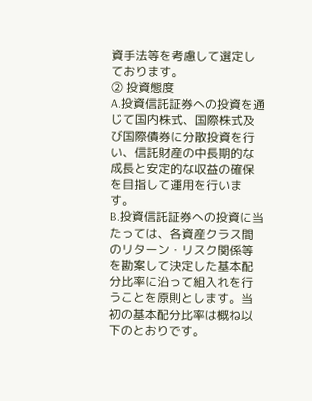資手法等を考慮して選定しております。
② 投資態度
A.投資信託証券への投資を通じて国内株式、国際株式及び国際債券に分散投資を行い、信託財産の中長期的な成長と安定的な収益の確保を目指して運用を行います。
B.投資信託証券への投資に当たっては、各資産クラス間のリターン・リスク関係等を勘案して決定した基本配分比率に沿って組入れを行うことを原則とします。当初の基本配分比率は概ね以下のとおりです。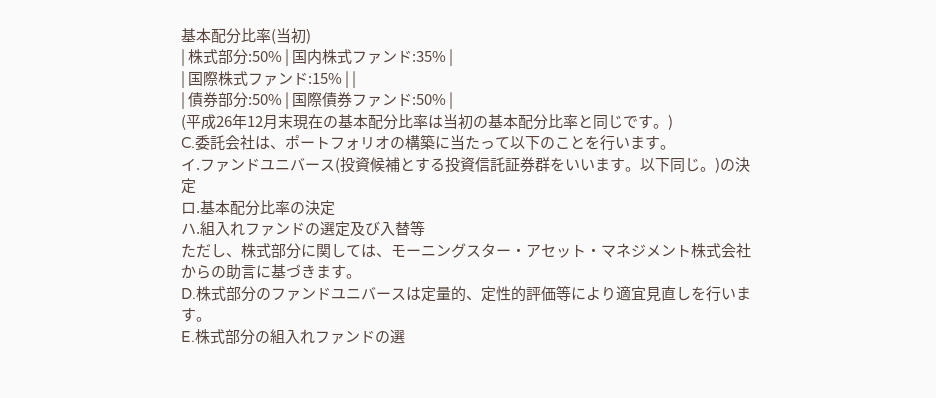基本配分比率(当初)
| 株式部分:50% | 国内株式ファンド:35% |
| 国際株式ファンド:15% | |
| 債券部分:50% | 国際債券ファンド:50% |
(平成26年12月末現在の基本配分比率は当初の基本配分比率と同じです。)
C.委託会社は、ポートフォリオの構築に当たって以下のことを行います。
イ.ファンドユニバース(投資候補とする投資信託証券群をいいます。以下同じ。)の決定
ロ.基本配分比率の決定
ハ.組入れファンドの選定及び入替等
ただし、株式部分に関しては、モーニングスター・アセット・マネジメント株式会社からの助言に基づきます。
D.株式部分のファンドユニバースは定量的、定性的評価等により適宜見直しを行います。
E.株式部分の組入れファンドの選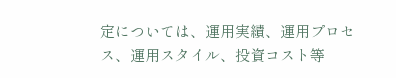定については、運用実績、運用プロセス、運用スタイル、投資コスト等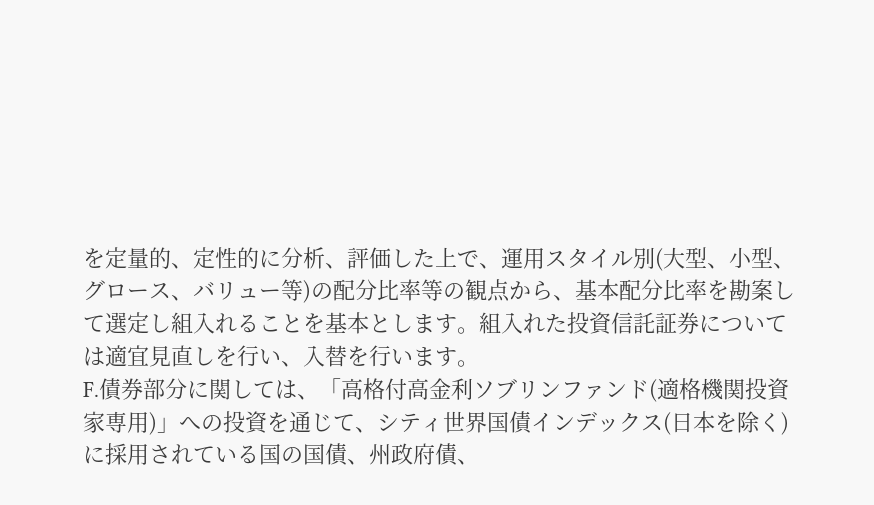を定量的、定性的に分析、評価した上で、運用スタイル別(大型、小型、グロース、バリュー等)の配分比率等の観点から、基本配分比率を勘案して選定し組入れることを基本とします。組入れた投資信託証券については適宜見直しを行い、入替を行います。
F.債券部分に関しては、「高格付高金利ソブリンファンド(適格機関投資家専用)」への投資を通じて、シティ世界国債インデックス(日本を除く)に採用されている国の国債、州政府債、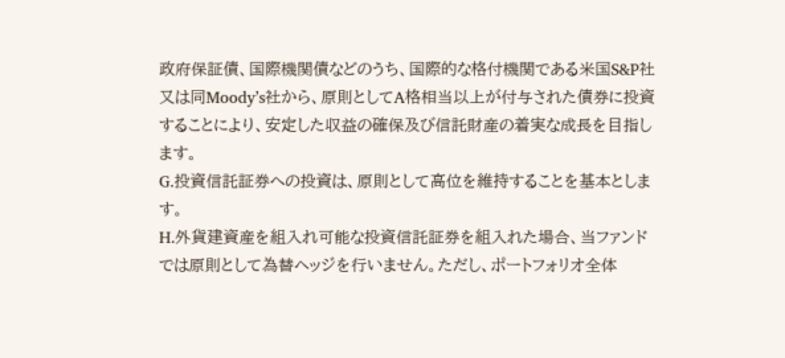政府保証債、国際機関債などのうち、国際的な格付機関である米国S&P社又は同Moody’s社から、原則としてA格相当以上が付与された債券に投資することにより、安定した収益の確保及び信託財産の着実な成長を目指します。
G.投資信託証券への投資は、原則として高位を維持することを基本とします。
H.外貨建資産を組入れ可能な投資信託証券を組入れた場合、当ファンドでは原則として為替ヘッジを行いません。ただし、ポートフォリオ全体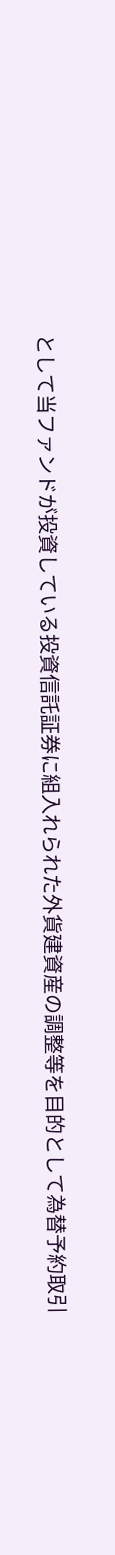として当ファンドが投資している投資信託証券に組入れられた外貨建資産の調整等を目的として為替予約取引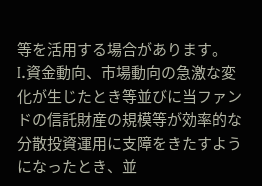等を活用する場合があります。
I.資金動向、市場動向の急激な変化が生じたとき等並びに当ファンドの信託財産の規模等が効率的な分散投資運用に支障をきたすようになったとき、並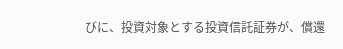びに、投資対象とする投資信託証券が、償還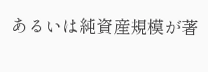あるいは純資産規模が著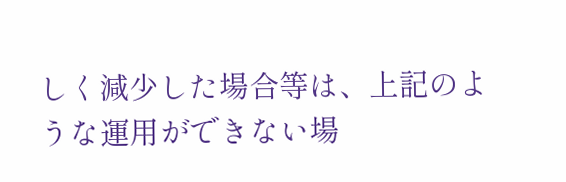しく減少した場合等は、上記のような運用ができない場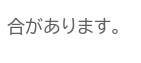合があります。